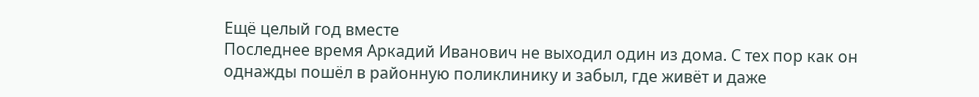Ещё целый год вместе
Последнее время Аркадий Иванович не выходил один из дома. С тех пор как он однажды пошёл в районную поликлинику и забыл, где живёт и даже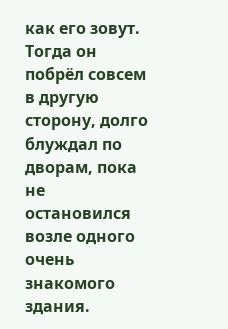как его зовут.
Тогда он побрёл совсем в другую сторону, долго блуждал по дворам, пока не остановился возле одного очень знакомого здания.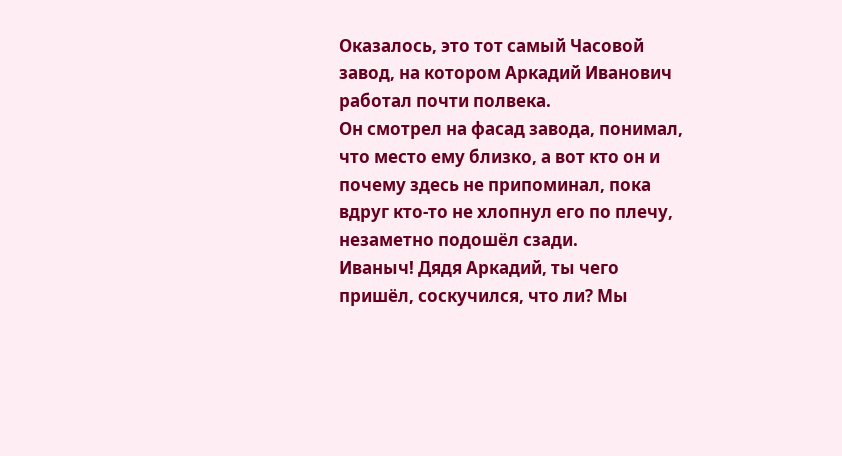Оказалось, это тот самый Часовой завод, на котором Аркадий Иванович работал почти полвека.
Он смотрел на фасад завода, понимал, что место ему близко, а вот кто он и почему здесь не припоминал, пока вдруг кто-то не хлопнул его по плечу, незаметно подошёл сзади.
Иваныч! Дядя Аркадий, ты чего пришёл, соскучился, что ли? Мы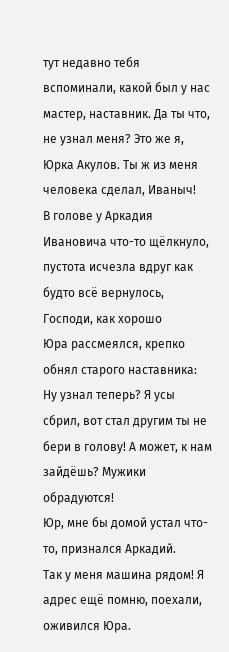тут недавно тебя вспоминали, какой был у нас мастер, наставник. Да ты что, не узнал меня? Это же я, Юрка Акулов. Ты ж из меня человека сделал, Иваныч!
В голове у Аркадия Ивановича что-то щёлкнуло, пустота исчезла вдруг как будто всё вернулось, Господи, как хорошо
Юра рассмеялся, крепко обнял старого наставника:
Ну узнал теперь? Я усы сбрил, вот стал другим ты не бери в голову! А может, к нам зайдёшь? Мужики обрадуются!
Юр, мне бы домой устал что-то, признался Аркадий.
Так у меня машина рядом! Я адрес ещё помню, поехали, оживился Юра.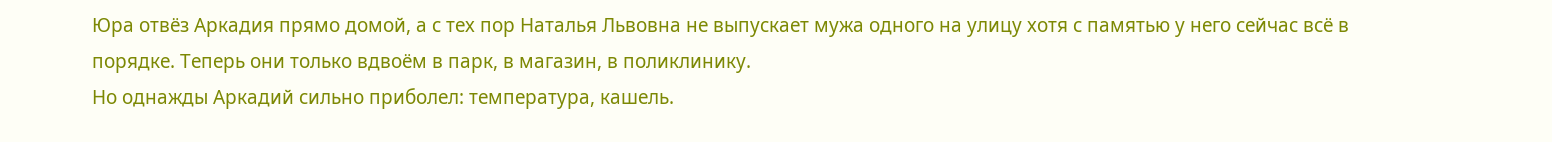Юра отвёз Аркадия прямо домой, а с тех пор Наталья Львовна не выпускает мужа одного на улицу хотя с памятью у него сейчас всё в порядке. Теперь они только вдвоём в парк, в магазин, в поликлинику.
Но однажды Аркадий сильно приболел: температура, кашель.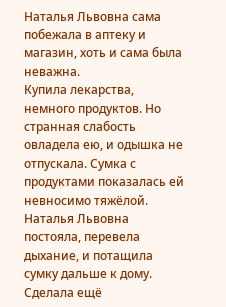Наталья Львовна сама побежала в аптеку и магазин, хоть и сама была неважна.
Купила лекарства, немного продуктов. Но странная слабость овладела ею, и одышка не отпускала. Сумка с продуктами показалась ей невносимо тяжёлой. Наталья Львовна постояла, перевела дыхание, и потащила сумку дальше к дому.
Сделала ещё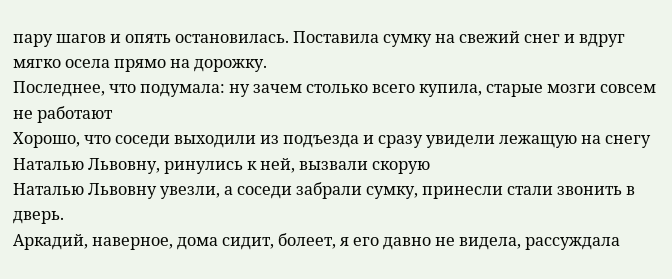пару шагов и опять остановилась. Поставила сумку на свежий снег и вдруг мягко осела прямо на дорожку.
Последнее, что подумала: ну зачем столько всего купила, старые мозги совсем не работают
Хорошо, что соседи выходили из подъезда и сразу увидели лежащую на снегу Наталью Львовну, ринулись к ней, вызвали скорую
Наталью Львовну увезли, а соседи забрали сумку, принесли стали звонить в дверь.
Аркадий, наверное, дома сидит, болеет, я его давно не видела, рассуждала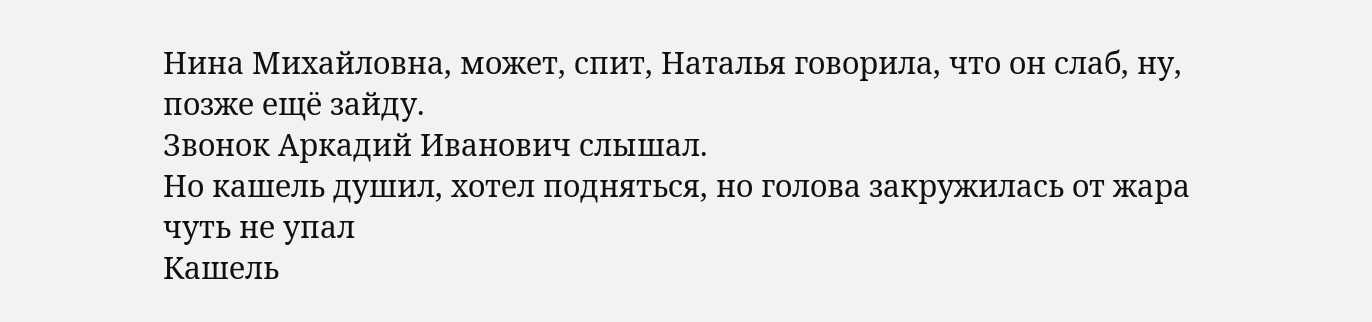Нина Михайловна, может, спит, Наталья говорила, что он слаб, ну, позже ещё зайду.
Звонок Аркадий Иванович слышал.
Но кашель душил, хотел подняться, но голова закружилась от жара чуть не упал
Кашель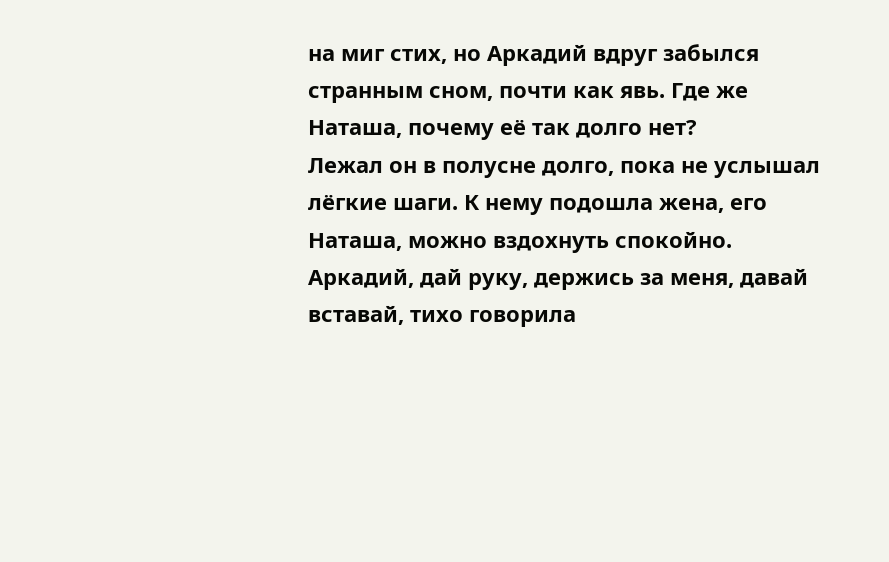на миг стих, но Аркадий вдруг забылся странным сном, почти как явь. Где же Наташа, почему её так долго нет?
Лежал он в полусне долго, пока не услышал лёгкие шаги. К нему подошла жена, его Наташа, можно вздохнуть спокойно.
Аркадий, дай руку, держись за меня, давай вставай, тихо говорила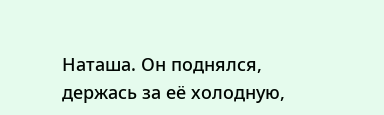Наташа. Он поднялся, держась за её холодную,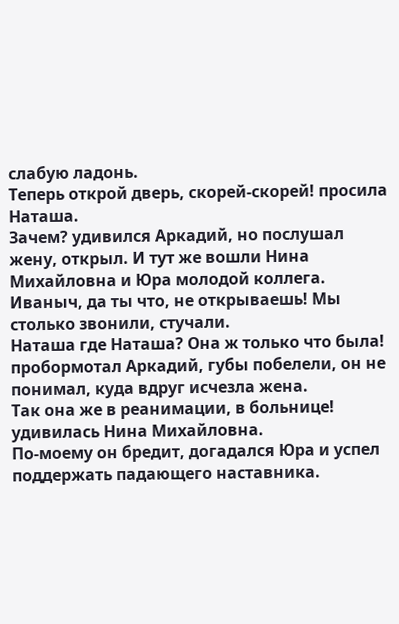слабую ладонь.
Теперь открой дверь, скорей-скорей! просила Наташа.
Зачем? удивился Аркадий, но послушал жену, открыл. И тут же вошли Нина Михайловна и Юра молодой коллега.
Иваныч, да ты что, не открываешь! Мы столько звонили, стучали.
Наташа где Наташа? Она ж только что была! пробормотал Аркадий, губы побелели, он не понимал, куда вдруг исчезла жена.
Так она же в реанимации, в больнице! удивилась Нина Михайловна.
По-моему он бредит, догадался Юра и успел поддержать падающего наставника.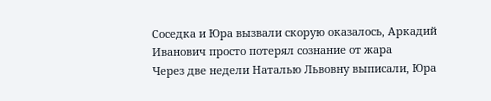Соседка и Юра вызвали скорую оказалось, Аркадий Иванович просто потерял сознание от жара
Через две недели Наталью Львовну выписали, Юра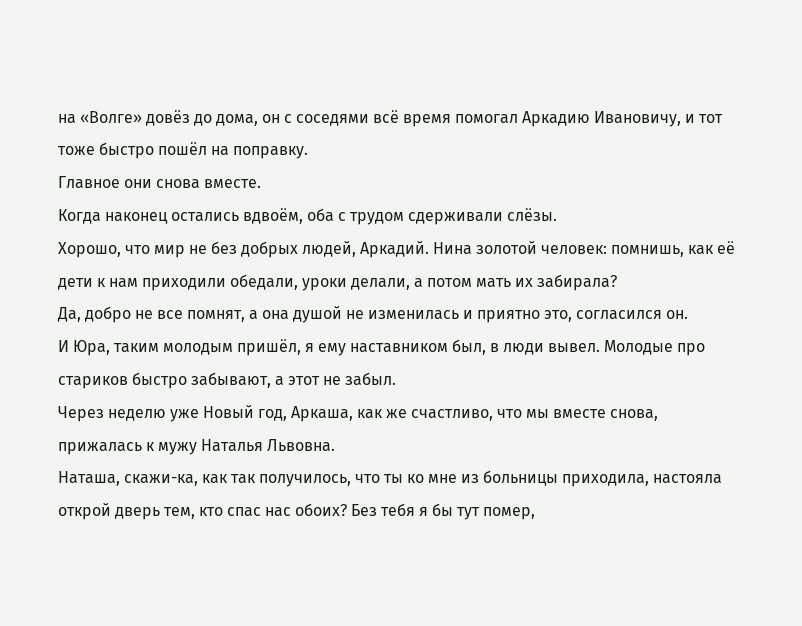на «Волге» довёз до дома, он с соседями всё время помогал Аркадию Ивановичу, и тот тоже быстро пошёл на поправку.
Главное они снова вместе.
Когда наконец остались вдвоём, оба с трудом сдерживали слёзы.
Хорошо, что мир не без добрых людей, Аркадий. Нина золотой человек: помнишь, как её дети к нам приходили обедали, уроки делали, а потом мать их забирала?
Да, добро не все помнят, а она душой не изменилась и приятно это, согласился он.
И Юра, таким молодым пришёл, я ему наставником был, в люди вывел. Молодые про стариков быстро забывают, а этот не забыл.
Через неделю уже Новый год, Аркаша, как же счастливо, что мы вместе снова, прижалась к мужу Наталья Львовна.
Наташа, скажи-ка, как так получилось, что ты ко мне из больницы приходила, настояла открой дверь тем, кто спас нас обоих? Без тебя я бы тут помер,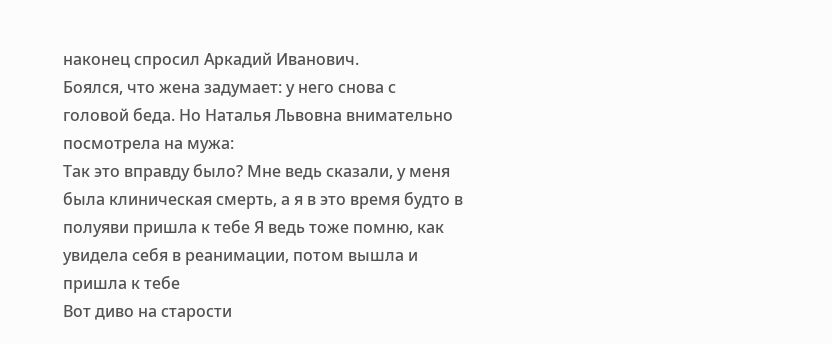наконец спросил Аркадий Иванович.
Боялся, что жена задумает: у него снова с головой беда. Но Наталья Львовна внимательно посмотрела на мужа:
Так это вправду было? Мне ведь сказали, у меня была клиническая смерть, а я в это время будто в полуяви пришла к тебе Я ведь тоже помню, как увидела себя в реанимации, потом вышла и пришла к тебе
Вот диво на старости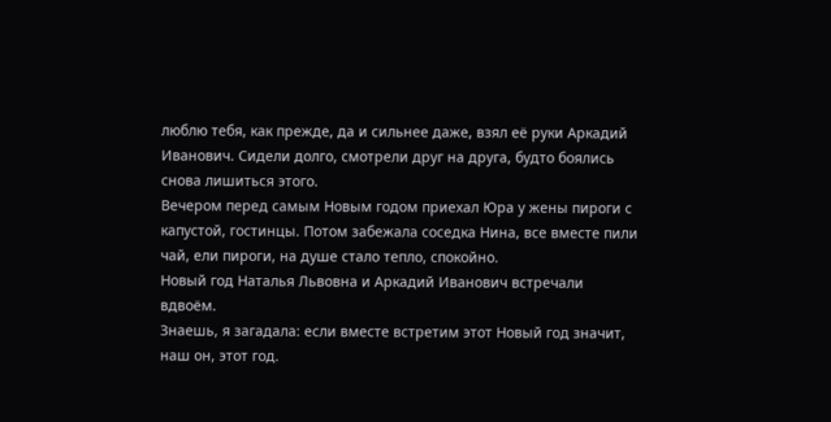люблю тебя, как прежде, да и сильнее даже, взял её руки Аркадий Иванович. Сидели долго, смотрели друг на друга, будто боялись снова лишиться этого.
Вечером перед самым Новым годом приехал Юра у жены пироги с капустой, гостинцы. Потом забежала соседка Нина, все вместе пили чай, ели пироги, на душе стало тепло, спокойно.
Новый год Наталья Львовна и Аркадий Иванович встречали вдвоём.
Знаешь, я загадала: если вместе встретим этот Новый год значит, наш он, этот год.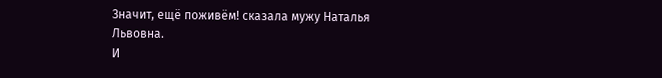Значит, ещё поживём! сказала мужу Наталья Львовна.
И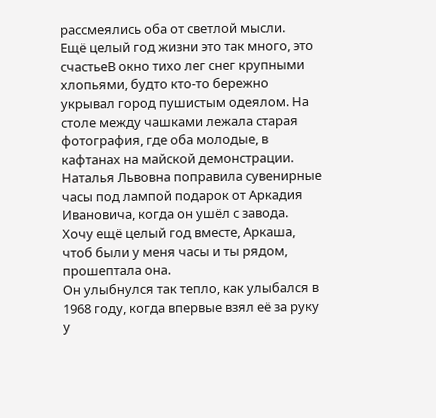рассмеялись оба от светлой мысли.
Ещё целый год жизни это так много, это счастьеВ окно тихо лег снег крупными хлопьями, будто кто-то бережно укрывал город пушистым одеялом. На столе между чашками лежала старая фотография, где оба молодые, в кафтанах на майской демонстрации. Наталья Львовна поправила сувенирные часы под лампой подарок от Аркадия Ивановича, когда он ушёл с завода.
Хочу ещё целый год вместе, Аркаша, чтоб были у меня часы и ты рядом, прошептала она.
Он улыбнулся так тепло, как улыбался в 1968 году, когда впервые взял её за руку у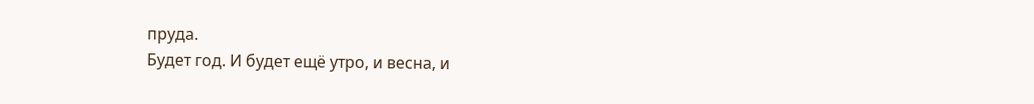пруда.
Будет год. И будет ещё утро, и весна, и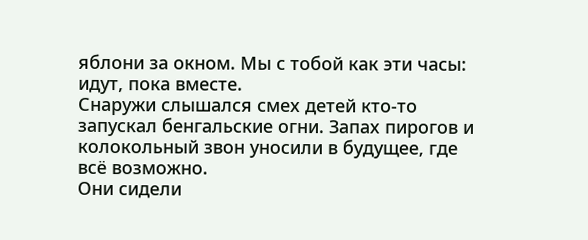яблони за окном. Мы с тобой как эти часы: идут, пока вместе.
Снаружи слышался смех детей кто-то запускал бенгальские огни. Запах пирогов и колокольный звон уносили в будущее, где всё возможно.
Они сидели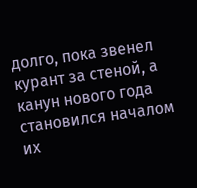долго, пока звенел курант за стеной, а канун нового года становился началом их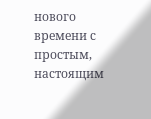нового времени с простым, настоящим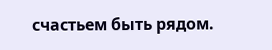счастьем быть рядом.